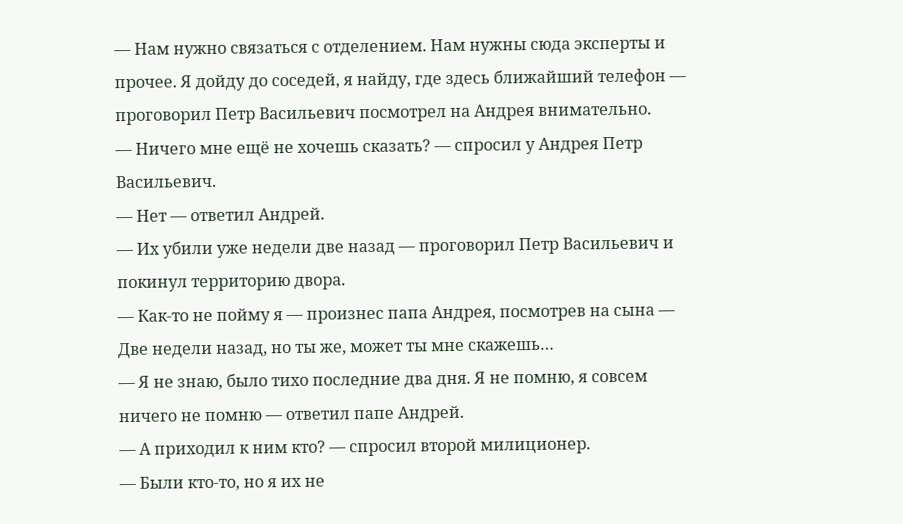— Нам нужно связаться с отделением. Нам нужны сюда эксперты и прочее. Я дойду до соседей, я найду, где здесь ближайший телефон — проговорил Петр Васильевич посмотрел на Андрея внимательно.
— Ничего мне ещё не хочешь сказать? — спросил у Андрея Петр Васильевич.
— Нет — ответил Андрей.
— Их убили уже недели две назад — проговорил Петр Васильевич и покинул территорию двора.
— Как-то не пойму я — произнес папа Андрея, посмотрев на сына — Две недели назад, но ты же, может ты мне скажешь…
— Я не знаю, было тихо последние два дня. Я не помню, я совсем ничего не помню — ответил папе Андрей.
— А приходил к ним кто? — спросил второй милиционер.
— Были кто-то, но я их не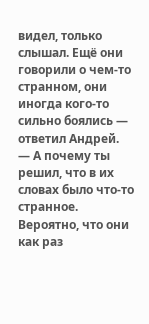видел, только слышал. Ещё они говорили о чем-то странном, они иногда кого-то сильно боялись — ответил Андрей.
— А почему ты решил, что в их словах было что-то странное. Вероятно, что они как раз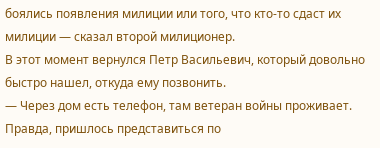боялись появления милиции или того, что кто-то сдаст их милиции — сказал второй милиционер.
В этот момент вернулся Петр Васильевич, который довольно быстро нашел, откуда ему позвонить.
— Через дом есть телефон, там ветеран войны проживает. Правда, пришлось представиться по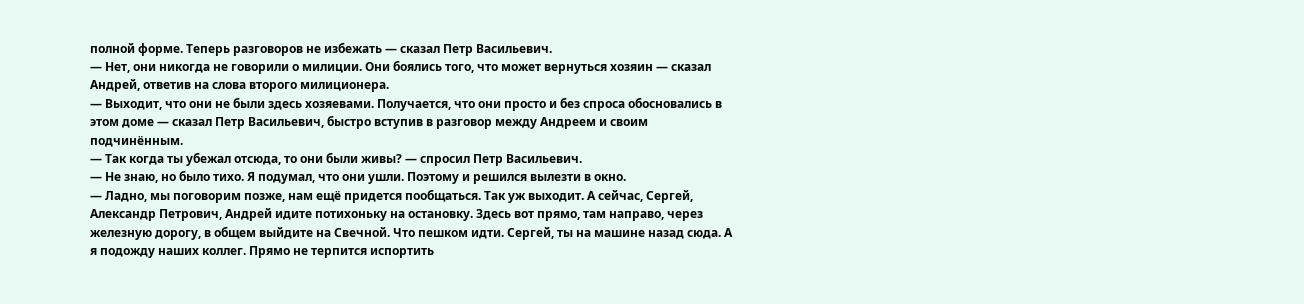полной форме. Теперь разговоров не избежать — сказал Петр Васильевич.
— Нет, они никогда не говорили о милиции. Они боялись того, что может вернуться хозяин — сказал Андрей, ответив на слова второго милиционера.
— Выходит, что они не были здесь хозяевами. Получается, что они просто и без спроса обосновались в этом доме — сказал Петр Васильевич, быстро вступив в разговор между Андреем и своим подчинённым.
— Так когда ты убежал отсюда, то они были живы? — спросил Петр Васильевич.
— Не знаю, но было тихо. Я подумал, что они ушли. Поэтому и решился вылезти в окно.
— Ладно, мы поговорим позже, нам ещё придется пообщаться. Так уж выходит. А сейчас, Сергей, Александр Петрович, Андрей идите потихоньку на остановку. Здесь вот прямо, там направо, через железную дорогу, в общем выйдите на Свечной. Что пешком идти. Сергей, ты на машине назад сюда. А я подожду наших коллег. Прямо не терпится испортить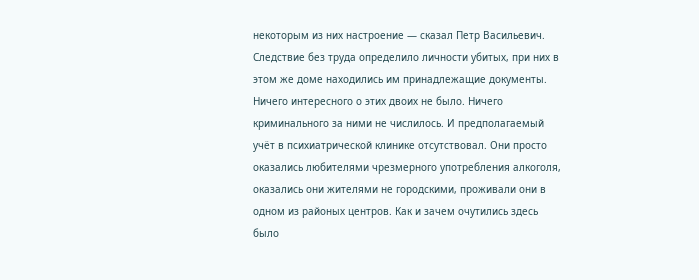некоторым из них настроение — сказал Петр Васильевич.
Следствие без труда определило личности убитых, при них в этом же доме находились им принадлежащие документы. Ничего интересного о этих двоих не было. Ничего криминального за ними не числилось. И предполагаемый учёт в психиатрической клинике отсутствовал. Они просто оказались любителями чрезмерного употребления алкоголя, оказались они жителями не городскими, проживали они в одном из районых центров. Как и зачем очутились здесь было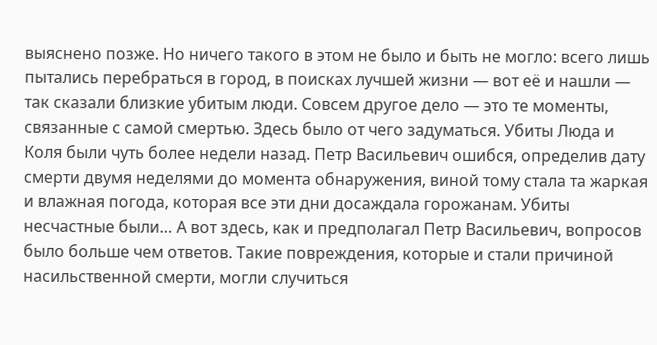выяснено позже. Но ничего такого в этом не было и быть не могло: всего лишь пытались перебраться в город, в поисках лучшей жизни — вот её и нашли — так сказали близкие убитым люди. Совсем другое дело — это те моменты, связанные с самой смертью. Здесь было от чего задуматься. Убиты Люда и Коля были чуть более недели назад. Петр Васильевич ошибся, определив дату смерти двумя неделями до момента обнаружения, виной тому стала та жаркая и влажная погода, которая все эти дни досаждала горожанам. Убиты несчастные были… А вот здесь, как и предполагал Петр Васильевич, вопросов было больше чем ответов. Такие повреждения, которые и стали причиной насильственной смерти, могли случиться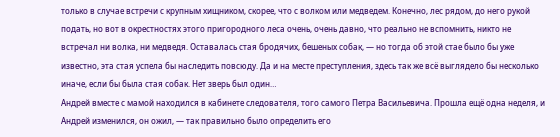только в случае встречи с крупным хищником, скорее, что с волком или медведем. Конечно, лес рядом, до него рукой подать, но вот в окрестностях этого пригородного леса очень, очень давно, что реально не вспомнить, никто не встречал ни волка, ни медведя. Оставалась стая бродячих, бешеных собак, — но тогда об этой стае было бы уже известно, эта стая успела бы наследить повсюду. Да и на месте преступления, здесь так же всё выглядело бы несколько иначе, если бы была стая собак. Нет зверь был один…
Андрей вместе с мамой находился в кабинете следователя, того самого Петра Васильевича. Прошла ещё одна неделя, и Андрей изменился, он ожил, — так правильно было определить его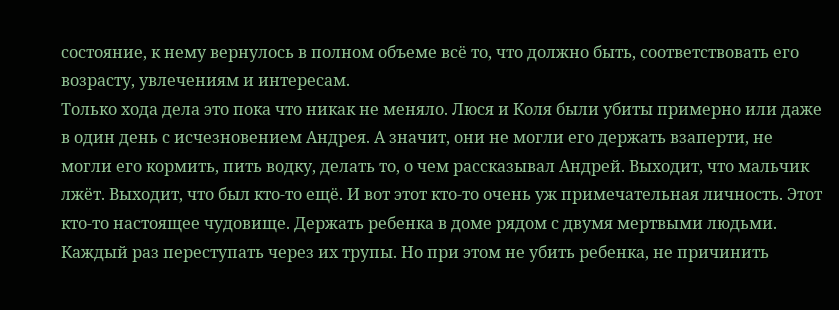состояние, к нему вернулось в полном объеме всё то, что должно быть, соответствовать его возрасту, увлечениям и интересам.
Только хода дела это пока что никак не меняло. Люся и Коля были убиты примерно или даже в один день с исчезновением Андрея. А значит, они не могли его держать взаперти, не могли его кормить, пить водку, делать то, о чем рассказывал Андрей. Выходит, что мальчик лжёт. Выходит, что был кто-то ещё. И вот этот кто-то очень уж примечательная личность. Этот кто-то настоящее чудовище. Держать ребенка в доме рядом с двумя мертвыми людьми. Каждый раз переступать через их трупы. Но при этом не убить ребенка, не причинить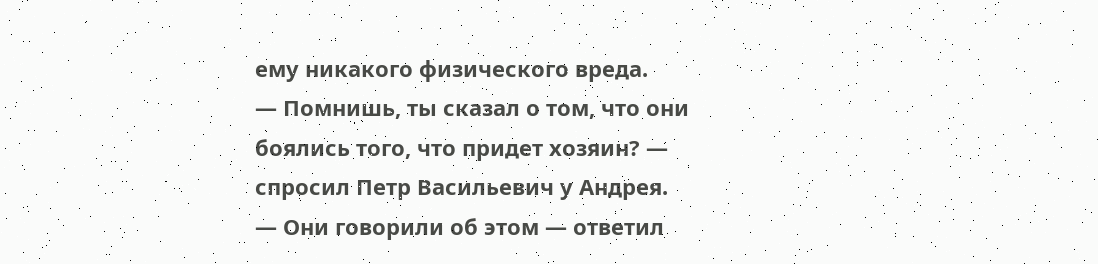ему никакого физического вреда.
— Помнишь, ты сказал о том, что они боялись того, что придет хозяин? — спросил Петр Васильевич у Андрея.
— Они говорили об этом — ответил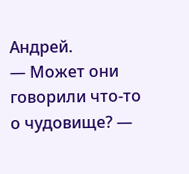Андрей.
— Может они говорили что-то о чудовище? —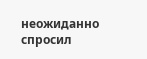неожиданно спросил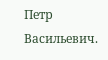Петр Васильевич.